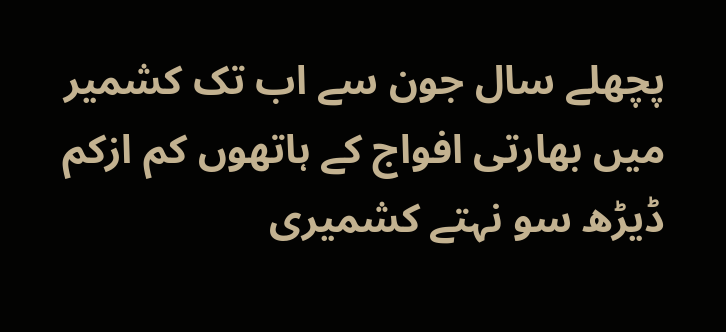پچھلے سال جون سے اب تک کشمیر میں بھارتی افواج کے ہاتھوں کم ازکم ڈیڑھ سو نہتے کشمیری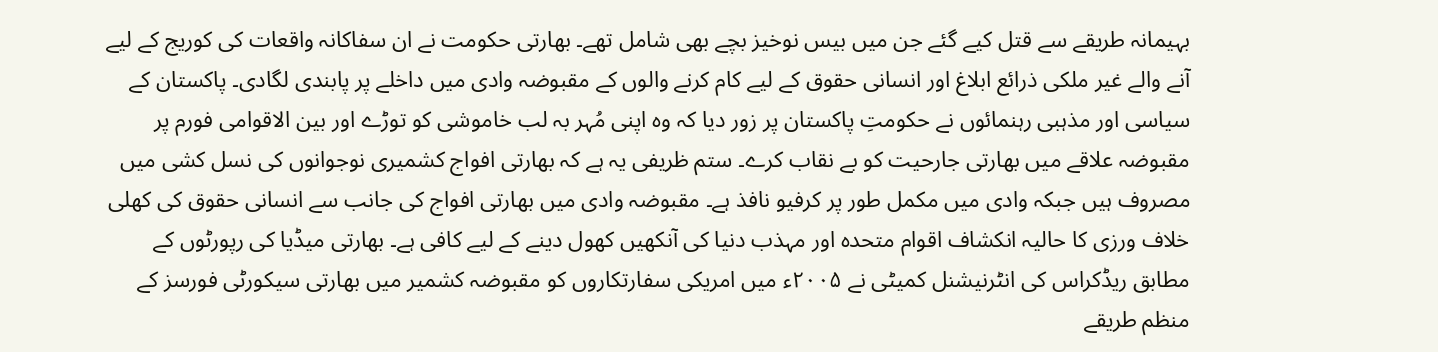بہیمانہ طریقے سے قتل کیے گئے جن میں بیس نوخیز بچے بھی شامل تھے۔ بھارتی حکومت نے ان سفاکانہ واقعات کی کوریج کے لیے آنے والے غیر ملکی ذرائع ابلاغ اور انسانی حقوق کے لیے کام کرنے والوں کے مقبوضہ وادی میں داخلے پر پابندی لگادی۔ پاکستان کے سیاسی اور مذہبی رہنمائوں نے حکومتِ پاکستان پر زور دیا کہ وہ اپنی مُہر بہ لب خاموشی کو توڑے اور بین الاقوامی فورم پر مقبوضہ علاقے میں بھارتی جارحیت کو بے نقاب کرے۔ ستم ظریفی یہ ہے کہ بھارتی افواج کشمیری نوجوانوں کی نسل کشی میں مصروف ہیں جبکہ وادی میں مکمل طور پر کرفیو نافذ ہے۔ مقبوضہ وادی میں بھارتی افواج کی جانب سے انسانی حقوق کی کھلی خلاف ورزی کا حالیہ انکشاف اقوام متحدہ اور مہذب دنیا کی آنکھیں کھول دینے کے لیے کافی ہے۔ بھارتی میڈیا کی رپورٹوں کے مطابق ریڈکراس کی انٹرنیشنل کمیٹی نے ۲۰۰۵ء میں امریکی سفارتکاروں کو مقبوضہ کشمیر میں بھارتی سیکورٹی فورسز کے منظم طریقے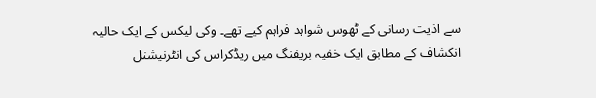سے اذیت رسانی کے ٹھوس شواہد فراہم کیے تھے۔ وکی لیکس کے ایک حالیہ انکشاف کے مطابق ایک خفیہ بریفنگ میں ریڈکراس کی انٹرنیشنل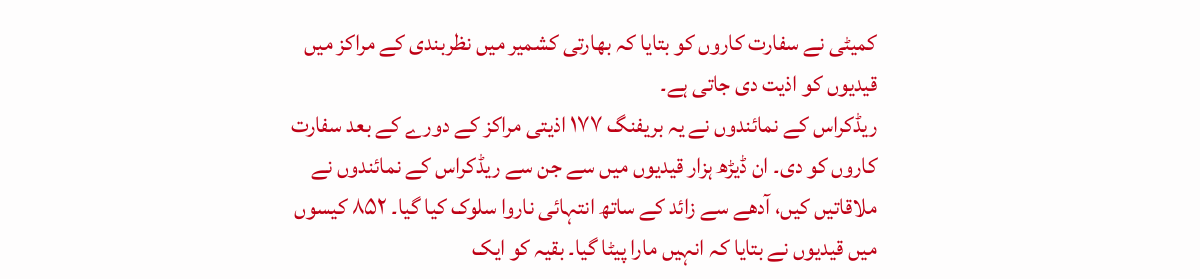کمیٹی نے سفارت کاروں کو بتایا کہ بھارتی کشمیر میں نظربندی کے مراکز میں قیدیوں کو اذیت دی جاتی ہے۔
ریڈکراس کے نمائندوں نے یہ بریفنگ ۱۷۷ اذیتی مراکز کے دورے کے بعد سفارت کاروں کو دی۔ ان ڈیڑھ ہزار قیدیوں میں سے جن سے ریڈکراس کے نمائندوں نے ملاقاتیں کیں، آدھے سے زائد کے ساتھ انتہائی ناروا سلوک کیا گیا۔ ۸۵۲ کیسوں میں قیدیوں نے بتایا کہ انہیں مارا پیٹا گیا۔ بقیہ کو ایک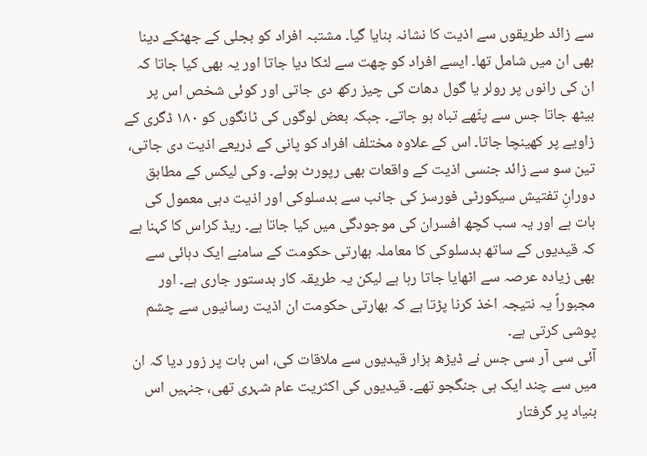سے زائد طریقوں سے اذیت کا نشانہ بنایا گیا۔ مشتبہ افراد کو بجلی کے جھٹکے دینا بھی ان میں شامل تھا۔ ایسے افراد کو چھت سے لٹکا دیا جاتا اور یہ بھی کیا جاتا کہ ان کی رانوں پر رولر یا گول دھات کی چیز رکھ دی جاتی اور کوئی شخص اس پر بیٹھ جاتا جس سے پٹّھے تباہ ہو جاتے۔ جبکہ بعض لوگوں کی ٹانگوں کو ۱۸۰ ڈگری کے زاویے پر کھینچا جاتا۔ اس کے علاوہ مختلف افراد کو پانی کے ذریعے اذیت دی جاتی، تین سو سے زائد جنسی اذیت کے واقعات بھی رپورٹ ہوئے۔ وکی لیکس کے مطابق دورانِ تفتیش سیکورٹی فورسز کی جانب سے بدسلوکی اور اذیت دہی معمول کی بات ہے اور یہ سب کچھ افسران کی موجودگی میں کیا جاتا ہے۔ ریڈ کراس کا کہنا ہے کہ قیدیوں کے ساتھ بدسلوکی کا معاملہ بھارتی حکومت کے سامنے ایک دہائی سے بھی زیادہ عرصہ سے اٹھایا جاتا رہا ہے لیکن یہ طریقہ کار بدستور جاری ہے۔ اور مجبوراً یہ نتیجہ اخذ کرنا پڑتا ہے کہ بھارتی حکومت ان اذیت رسانیوں سے چشم پوشی کرتی ہے۔
آئی سی آر سی جس نے ڈیڑھ ہزار قیدیوں سے ملاقات کی، اس بات پر زور دیا کہ ان میں سے چند ایک ہی جنگجو تھے۔ قیدیوں کی اکثریت عام شہری تھی، جنہیں اس بنیاد پر گرفتار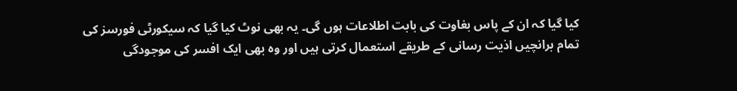کیا گیا کہ ان کے پاس بغاوت کی بابت اطلاعات ہوں گی۔ یہ بھی نوٹ کیا گیا کہ سیکورٹی فورسز کی تمام برانچیں اذیت رسانی کے طریقے استعمال کرتی ہیں اور وہ بھی ایک افسر کی موجودگی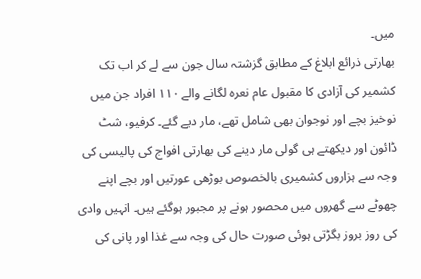میں۔
بھارتی ذرائع ابلاغ کے مطابق گزشتہ سال جون سے لے کر اب تک کشمیر کی آزادی کا مقبول عام نعرہ لگانے والے ۱۱۰ افراد جن میں نوخیز بچے اور نوجوان بھی شامل تھے، مار دیے گئے۔ کرفیو، شٹ ڈائون اور دیکھتے ہی گولی مار دینے کی بھارتی افواج کی پالیسی کی وجہ سے ہزاروں کشمیری بالخصوص بوڑھی عورتیں اور بچے اپنے چھوٹے سے گھروں میں محصور ہونے پر مجبور ہوگئے ہیں۔ انہیں وادی کی روز بروز بگڑتی ہوئی صورت حال کی وجہ سے غذا اور پانی کی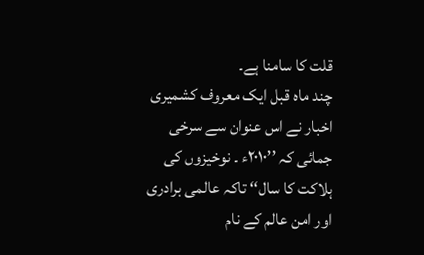قلت کا سامنا ہے۔
چند ماہ قبل ایک معروف کشمیری اخبار نے اس عنوان سے سرخی جمائی کہ ’’۲۰۱۰ء ۔ نوخیزوں کی ہلاکت کا سال‘‘ تاکہ عالمی برادری اور امن عالم کے نام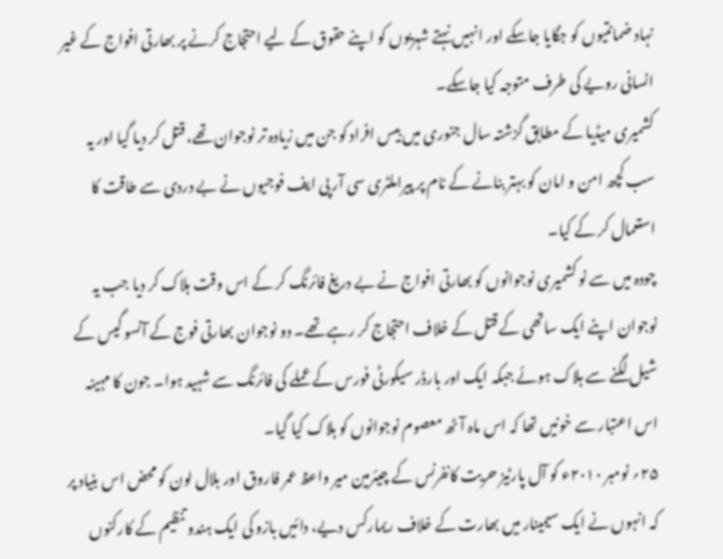نہاد ضمانتیوں کو جگایا جاسکے اور انہیں نہتے شہریوں کو اپنے حقوق کے لیے احتجاج کرنے پر بھارتی افواج کے غیر انسانی رویے کی طرف متوجہ کیا جاسکے۔
کشمیری میڈیا کے مطابق گزشتہ سال جنوری میں بیس افراد کو جن میں زیادہ تر نوجوان تھے، قتل کر دیا گیا اور یہ سب کچھ امن و امان کو بہتر بنانے کے نام پر پیراملٹری سی آر پی ایف فوجیوں نے بے دردی سے طاقت کا استعمال کر کے کیا۔
چودہ میں سے نو کشمیری نوجوانوں کو بھارتی افواج نے بے دریغ فائرنگ کر کے اس وقت ہلاک کر دیا جب یہ نوجوان اپنے ایک ساتھی کے قتل کے خلاف احتجاج کر رہے تھے۔ دو نوجوان بھارتی فوج کے آنسو گیس کے شیل لگنے سے ہلاک ہوئے جبکہ ایک اور بارڈر سیکورٹی فورس کے عملے کی فائرنگ سے شہید ہوا۔ جون کا مہینہ اس اعتبار سے خونیں تھا کہ اس ماہ آٹھ معصوم نوجوانوں کو ہلاک کیا گیا۔
۲۵؍ نومبر ۲۰۱۰ء کو آل پارٹیز حریت کانفرنس کے چیئرمین میر واعظ عمر فاروق اور بلال لون کو محض اس بنیاد پر کہ انہوں نے ایک سیمینار میں بھارت کے خلاف ریمارکس دیے، دائیں بازو کی ایک ہندو تنظیم کے کارکنوں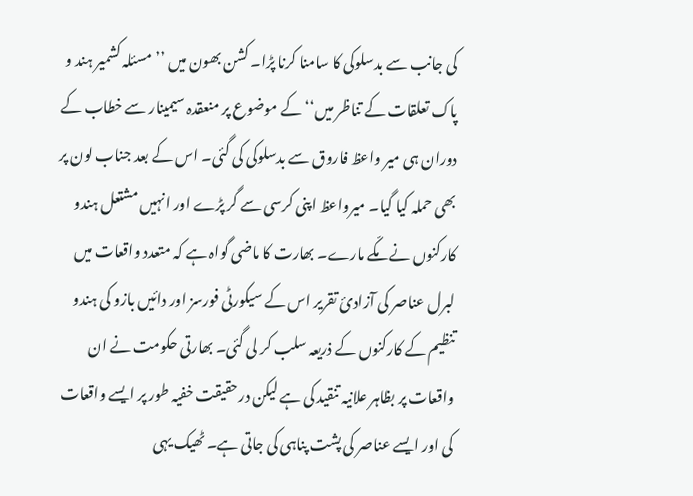کی جانب سے بدسلوکی کا سامنا کرنا پڑا۔ کشن بھون میں ’’مسئلہ کشمیر ہند و پاک تعلقات کے تناظر میں‘‘ کے موضوع پر منعقدہ سیمینار سے خطاب کے دوران ہی میر واعظ فاروق سے بدسلوکی کی گئی۔ اس کے بعد جناب لون پر بھی حملہ کیا گیا۔ میرواعظ اپنی کرسی سے گر پڑے اور انہیں مشتعل ہندو کارکنوں نے مکّے مارے۔ بھارت کا ماضی گواہ ہے کہ متعدد واقعات میں لبرل عناصر کی آزادیٔ تقریر اس کے سیکورٹی فورسز اور دائیں بازو کی ہندو تنظیم کے کارکنوں کے ذریعہ سلب کر لی گئی۔ بھارتی حکومت نے ان واقعات پر بظاہر علانیہ تنقید کی ہے لیکن درحقیقت خفیہ طور پر ایسے واقعات کی اور ایسے عناصر کی پشت پناہی کی جاتی ہے۔ ٹھیک یہی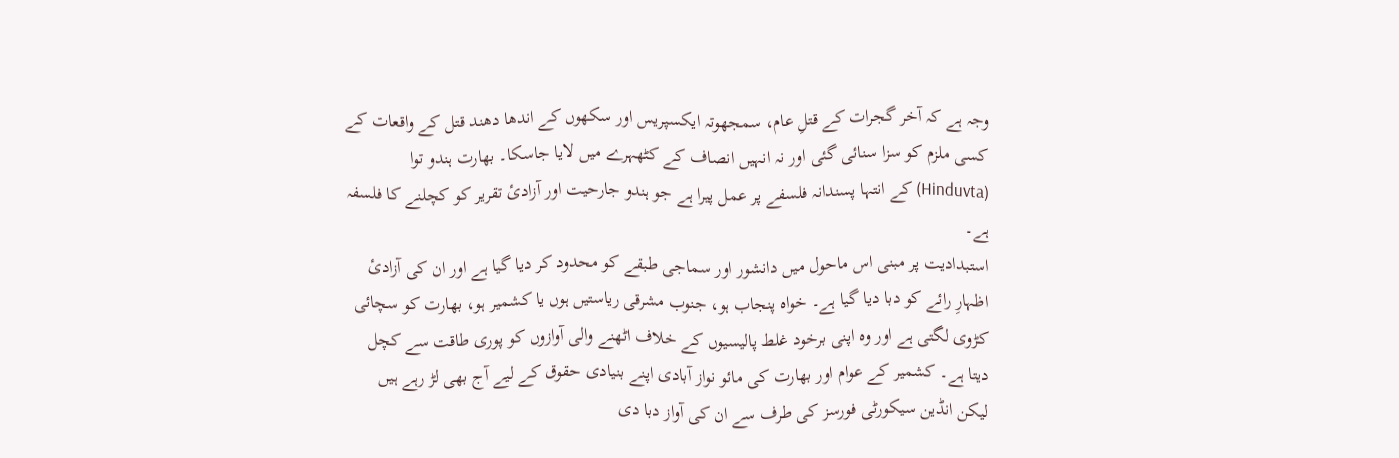وجہ ہے کہ آخر گجرات کے قتلِ عام، سمجھوتہ ایکسپریس اور سکھوں کے اندھا دھند قتل کے واقعات کے کسی ملزم کو سزا سنائی گئی اور نہ انہیں انصاف کے کٹھہرے میں لایا جاسکا۔ بھارت ہندو توا (Hinduvta) کے انتہا پسندانہ فلسفے پر عمل پیرا ہے جو ہندو جارحیت اور آزادیٔ تقریر کو کچلنے کا فلسفہ ہے۔
استبدادیت پر مبنی اس ماحول میں دانشور اور سماجی طبقے کو محدود کر دیا گیا ہے اور ان کی آزادیٔ اظہارِ رائے کو دبا دیا گیا ہے۔ خواہ پنجاب ہو، جنوب مشرقی ریاستیں ہوں یا کشمیر ہو، بھارت کو سچائی کڑوی لگتی ہے اور وہ اپنی برخود غلط پالیسیوں کے خلاف اٹھنے والی آوازوں کو پوری طاقت سے کچل دیتا ہے۔ کشمیر کے عوام اور بھارت کی مائو نواز آبادی اپنے بنیادی حقوق کے لیے آج بھی لڑ رہے ہیں لیکن انڈین سیکورٹی فورسز کی طرف سے ان کی آواز دبا دی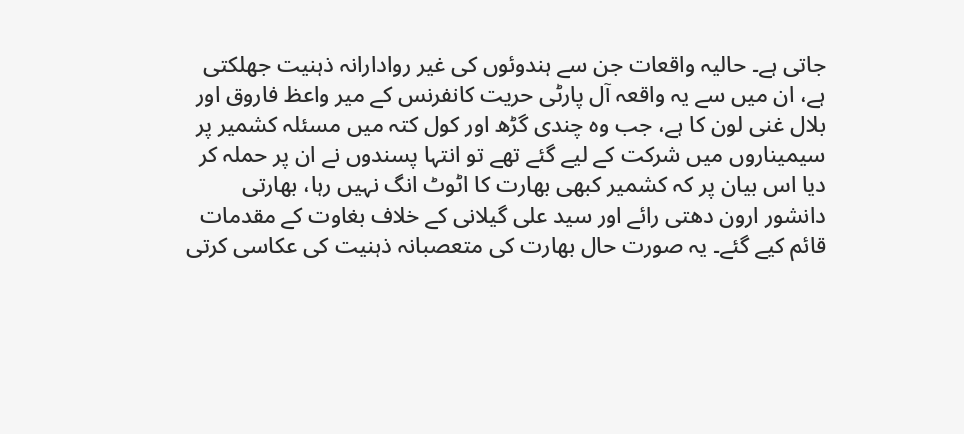جاتی ہے۔ حالیہ واقعات جن سے ہندوئوں کی غیر روادارانہ ذہنیت جھلکتی ہے، ان میں سے یہ واقعہ آل پارٹی حریت کانفرنس کے میر واعظ فاروق اور بلال غنی لون کا ہے، جب وہ چندی گڑھ اور کول کتہ میں مسئلہ کشمیر پر سیمیناروں میں شرکت کے لیے گئے تھے تو انتہا پسندوں نے ان پر حملہ کر دیا اس بیان پر کہ کشمیر کبھی بھارت کا اٹوٹ انگ نہیں رہا، بھارتی دانشور ارون دھتی رائے اور سید علی گیلانی کے خلاف بغاوت کے مقدمات قائم کیے گئے۔ یہ صورت حال بھارت کی متعصبانہ ذہنیت کی عکاسی کرتی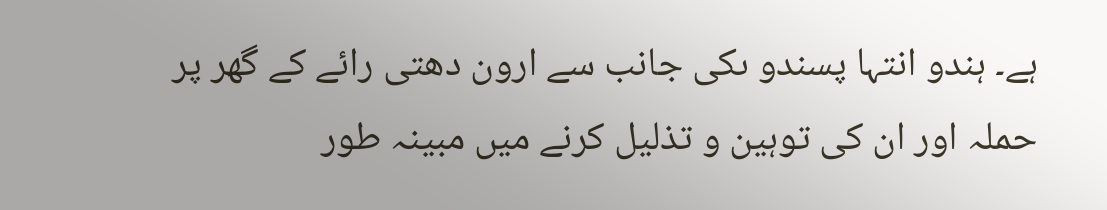ہے۔ ہندو انتہا پسندو ںکی جانب سے ارون دھتی رائے کے گھر پر حملہ اور ان کی توہین و تذلیل کرنے میں مبینہ طور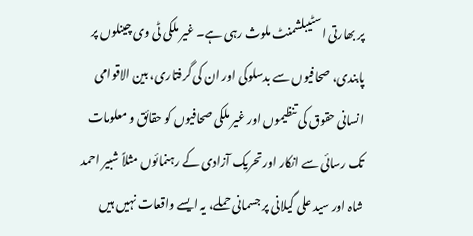پر بھارتی اسٹیبلشمنٹ ملوث رہی ہے۔ غیر ملکی ٹی وی چینلوں پر پابندی، صحافیوں سے بدسلوکی اور ان کی گرفتاری، بین الاقوامی انسانی حقوق کی تنظیموں اور غیر ملکی صحافیوں کو حقائق و معلومات تک رسائی سے انکار اور تحریک آزادی کے رہنمائوں مثلاً شبیر احمد شاہ اور سید علی گیلانی پر جسمانی حملے، یہ ایسے واقعات نہیں ہیں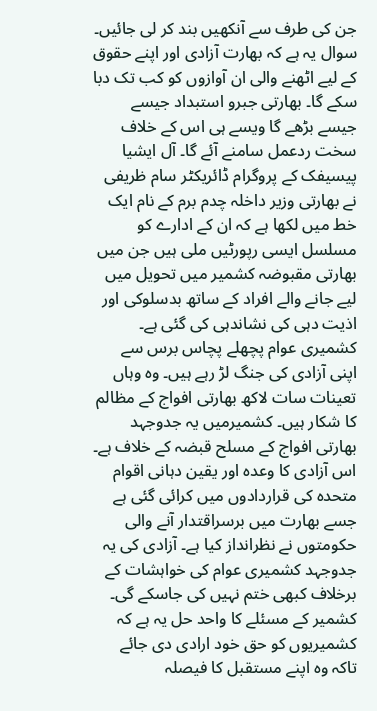جن کی طرف سے آنکھیں بند کر لی جائیں۔
سوال یہ ہے کہ بھارت آزادی اور اپنے حقوق کے لیے اٹھنے والی ان آوازوں کو کب تک دبا سکے گا۔ بھارتی جبرو استبداد جیسے جیسے بڑھے گا ویسے ہی اس کے خلاف سخت ردعمل سامنے آئے گا۔ آل ایشیا پیسیفک کے پروگرام ڈائریکٹر سام ظریفی نے بھارتی وزیر داخلہ چدم برم کے نام ایک خط میں لکھا ہے کہ ان کے ادارے کو مسلسل ایسی رپورٹیں ملی ہیں جن میں بھارتی مقبوضہ کشمیر میں تحویل میں لیے جانے والے افراد کے ساتھ بدسلوکی اور اذیت دہی کی نشاندہی کی گئی ہے۔
کشمیری عوام پچھلے پچاس برس سے اپنی آزادی کی جنگ لڑ رہے ہیں۔ وہ وہاں تعینات سات لاکھ بھارتی افواج کے مظالم کا شکار ہیں۔ کشمیرمیں یہ جدوجہد بھارتی افواج کے مسلح قبضہ کے خلاف ہے۔ اس آزادی کا وعدہ اور یقین دہانی اقوام متحدہ کی قراردادوں میں کرائی گئی ہے جسے بھارت میں برسراقتدار آنے والی حکومتوں نے نظرانداز کیا ہے۔ آزادی کی یہ جدوجہد کشمیری عوام کی خواہشات کے برخلاف کبھی ختم نہیں کی جاسکے گی۔ کشمیر کے مسئلے کا واحد حل یہ ہے کہ کشمیریوں کو حق خود ارادی دی جائے تاکہ وہ اپنے مستقبل کا فیصلہ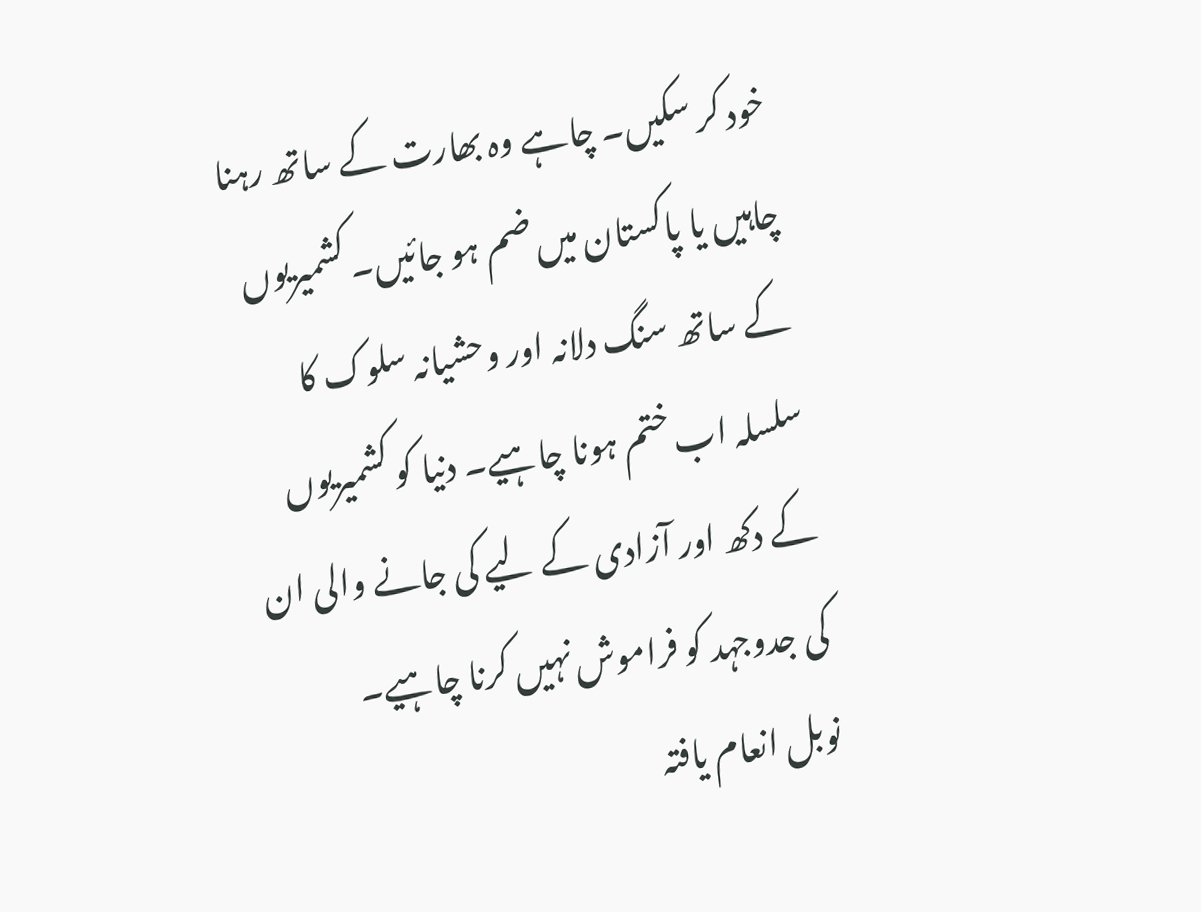خود کر سکیں۔ چاہے وہ بھارت کے ساتھ رہنا چاہیں یا پاکستان میں ضم ہو جائیں۔ کشمیریوں کے ساتھ سنگ دلانہ اور وحشیانہ سلوک کا سلسلہ اب ختم ہونا چاہیے۔ دنیا کو کشمیریوں کے دکھ اور آزادی کے لیے کی جانے والی ان کی جدوجہد کو فراموش نہیں کرنا چاہیے۔
نوبل انعام یافتہ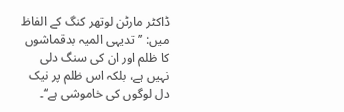ڈاکٹر مارٹن لوتھر کنگ کے الفاظ میں: ’’تدیہی المیہ بدقماشوں کا ظلم اور ان کی سنگ دلی نہیں ہے، بلکہ اس ظلم پر نیک دل لوگوں کی خاموشی ہے‘‘۔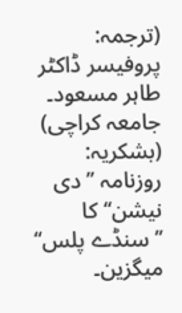(ترجمہ: پروفیسر ڈاکٹر طاہر مسعود۔ جامعہ کراچی)
(بشکریہ: روزنامہ ’’دی نیشن‘‘ کا ’’سنڈے پلس‘‘ میگزین۔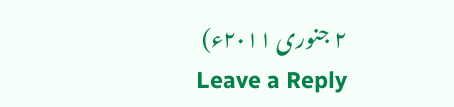۲ جنوری ۲۰۱۱ء)
Leave a Reply